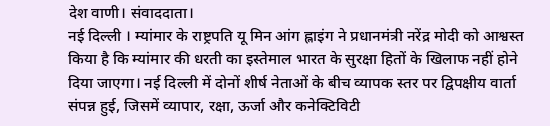देश वाणी। संवाददाता।
नई दिल्ली । म्यांमार के राष्ट्रपति यू मिन आंग ह्लाइंग ने प्रधानमंत्री नरेंद्र मोदी को आश्वस्त किया है कि म्यांमार की धरती का इस्तेमाल भारत के सुरक्षा हितों के खिलाफ नहीं होने दिया जाएगा। नई दिल्ली में दोनों शीर्ष नेताओं के बीच व्यापक स्तर पर द्विपक्षीय वार्ता संपन्न हुई, जिसमें व्यापार, रक्षा, ऊर्जा और कनेक्टिविटी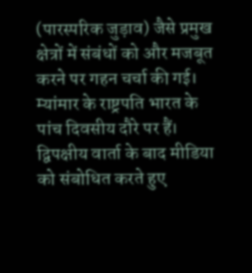(पारस्परिक जुड़ाव) जैसे प्रमुख क्षेत्रों में संबंधों को और मजबूत करने पर गहन चर्चा की गई। म्यांमार के राष्ट्रपति भारत के पांच दिवसीय दौरे पर हैं।
द्विपक्षीय वार्ता के बाद मीडिया को संबोधित करते हुए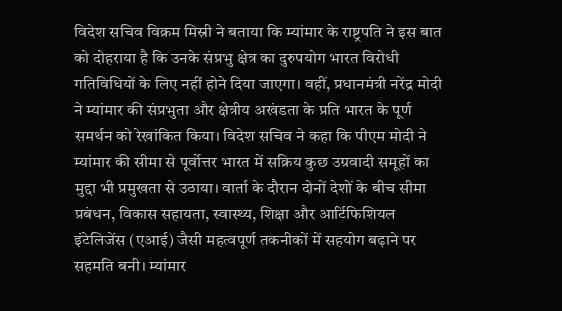विदेश सचिव विक्रम मिस्री ने बताया कि म्यांमार के राष्ट्रपति ने इस बात को दोहराया है कि उनके संप्रभु क्षेत्र का दुरुपयोग भारत विरोधी गतिविधियों के लिए नहीं होने दिया जाएगा। वहीं, प्रधानमंत्री नरेंद्र मोदी ने म्यांमार की संप्रभुता और क्षेत्रीय अखंडता के प्रति भारत के पूर्ण समर्थन को रेखांकित किया। विदेश सचिव ने कहा कि पीएम मोदी ने म्यांमार की सीमा से पूर्वोत्तर भारत में सक्रिय कुछ उग्रवादी समूहों का मुद्दा भी प्रमुखता से उठाया। वार्ता के दौरान दोनों देशों के बीच सीमा प्रबंधन, विकास सहायता, स्वास्थ्य, शिक्षा और आर्टिफिशियल इंटेलिजेंस (एआई) जैसी महत्वपूर्ण तकनीकों में सहयोग बढ़ाने पर सहमति बनी। म्यांमार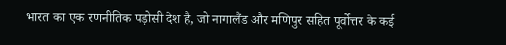भारत का एक रणनीतिक पड़ोसी देश है, जो नागालैंड और मणिपुर सहित पूर्वोत्तर के कई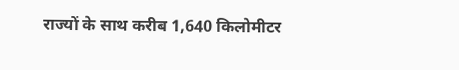राज्यों के साथ करीब 1,640 किलोमीटर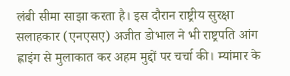लंबी सीमा साझा करता है। इस दौरान राष्ट्रीय सुरक्षा सलाहकार (एनएसए) अजीत डोभाल ने भी राष्ट्रपति आंग ह्लाइंग से मुलाकात कर अहम मुद्दों पर चर्चा की। म्यांमार के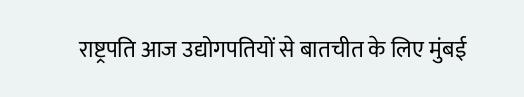राष्ट्रपति आज उद्योगपतियों से बातचीत के लिए मुंबई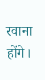रवाना होंगे।